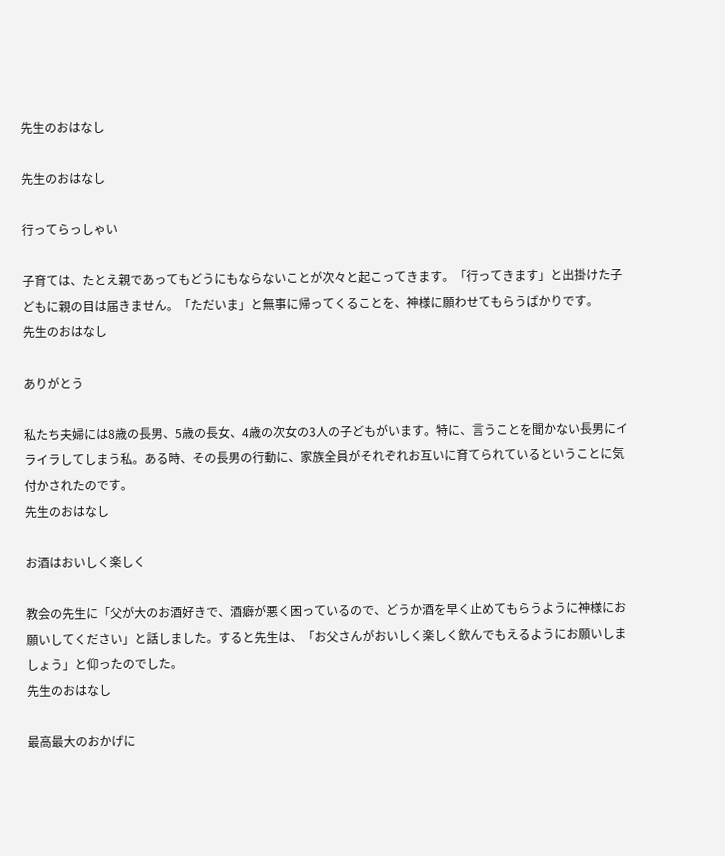先生のおはなし

先生のおはなし

行ってらっしゃい

子育ては、たとえ親であってもどうにもならないことが次々と起こってきます。「行ってきます」と出掛けた子どもに親の目は届きません。「ただいま」と無事に帰ってくることを、神様に願わせてもらうばかりです。
先生のおはなし

ありがとう

私たち夫婦には8歳の長男、5歳の長女、4歳の次女の3人の子どもがいます。特に、言うことを聞かない長男にイライラしてしまう私。ある時、その長男の行動に、家族全員がそれぞれお互いに育てられているということに気付かされたのです。
先生のおはなし

お酒はおいしく楽しく

教会の先生に「父が大のお酒好きで、酒癖が悪く困っているので、どうか酒を早く止めてもらうように神様にお願いしてください」と話しました。すると先生は、「お父さんがおいしく楽しく飲んでもえるようにお願いしましょう」と仰ったのでした。
先生のおはなし

最高最大のおかげに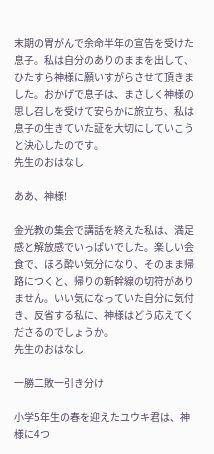末期の胃がんで余命半年の宣告を受けた息子。私は自分のありのままを出して、ひたすら神様に願いすがらさせて頂きました。おかげで息子は、まさしく神様の思し召しを受けて安らかに旅立ち、私は息子の生きていた証を大切にしていこうと決心したのです。
先生のおはなし

ああ、神様!

金光教の集会で講話を終えた私は、満足感と解放感でいっぱいでした。楽しい会食で、ほろ酔い気分になり、そのまま帰路につくと、帰りの新幹線の切符がありません。いい気になっていた自分に気付き、反省する私に、神様はどう応えてくださるのでしょうか。
先生のおはなし

一勝二敗一引き分け

小学5年生の春を迎えたユウキ君は、神様に4つ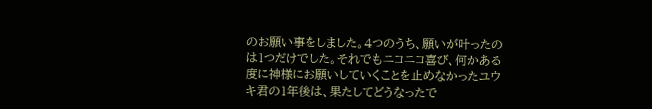のお願い事をしました。4つのうち、願いが叶ったのは1つだけでした。それでもニコニコ喜び、何かある度に神様にお願いしていくことを止めなかったユウキ君の1年後は、果たしてどうなったで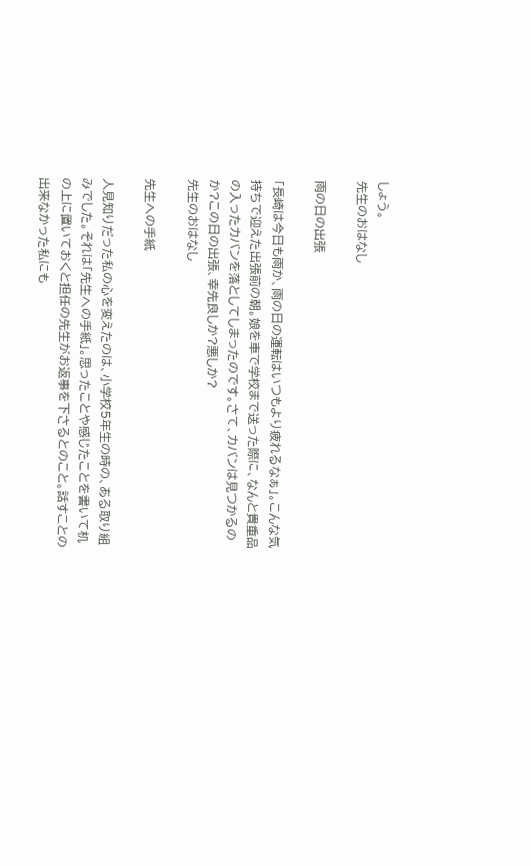しょう。
先生のおはなし

雨の日の出張

「長崎は今日も雨か、雨の日の運転はいつもより疲れるなぁ」。こんな気持ちで迎えた出張前の朝。娘を車で学校まで送った際に、なんと貴重品の入ったカバンを落としてしまったのです。さて、カバンは見つかるのか?この日の出張、幸先良しか?悪しか?
先生のおはなし

先生への手紙

人見知りだった私の心を変えたのは、小学校5年生の時の、ある取り組みでした。それは「先生への手紙」。思ったことや感じたことを書いて机の上に置いておくと担任の先生がお返事を下さるとのこと。話すことの出来なかった私にも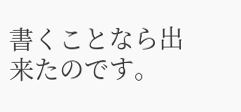書くことなら出来たのです。